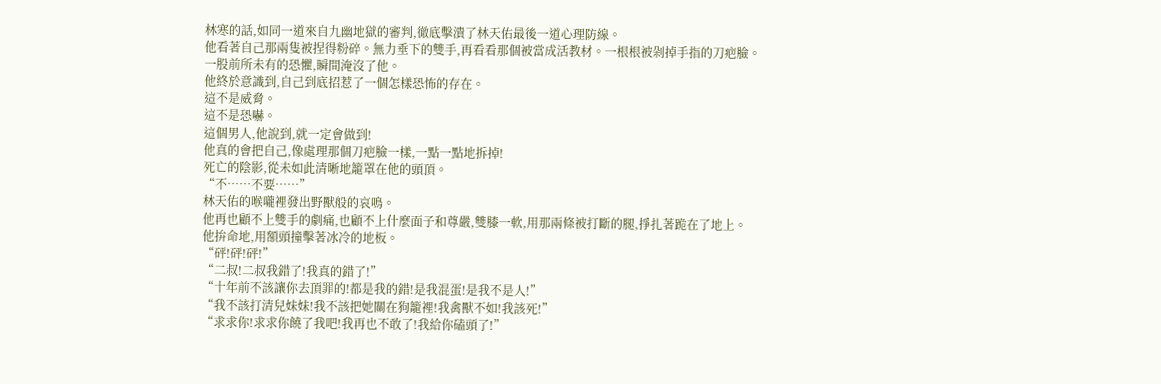林寒的話,如同一道來自九幽地獄的審判,徹底擊潰了林天佑最後一道心理防線。
他看著自己那兩隻被捏得粉碎。無力垂下的雙手,再看看那個被當成活教材。一根根被剁掉手指的刀疤臉。
一股前所未有的恐懼,瞬間淹沒了他。
他終於意識到,自己到底招惹了一個怎樣恐怖的存在。
這不是威脅。
這不是恐嚇。
這個男人,他說到,就一定會做到!
他真的會把自己,像處理那個刀疤臉一樣,一點一點地拆掉!
死亡的陰影,從未如此清晰地籠罩在他的頭頂。
“不……不要……”
林天佑的喉嚨裡發出野獸般的哀鳴。
他再也顧不上雙手的劇痛,也顧不上什麼面子和尊嚴,雙膝一軟,用那兩條被打斷的腿,掙扎著跪在了地上。
他拚命地,用額頭撞擊著冰冷的地板。
“砰!砰!砰!”
“二叔!二叔我錯了!我真的錯了!”
“十年前不該讓你去頂罪的!都是我的錯!是我混蛋!是我不是人!”
“我不該打清兒妹妹!我不該把她關在狗籠裡!我禽獸不如!我該死!”
“求求你!求求你饒了我吧!我再也不敢了!我給你磕頭了!”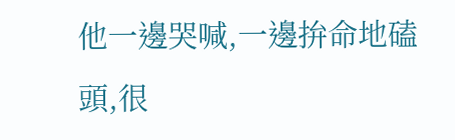他一邊哭喊,一邊拚命地磕頭,很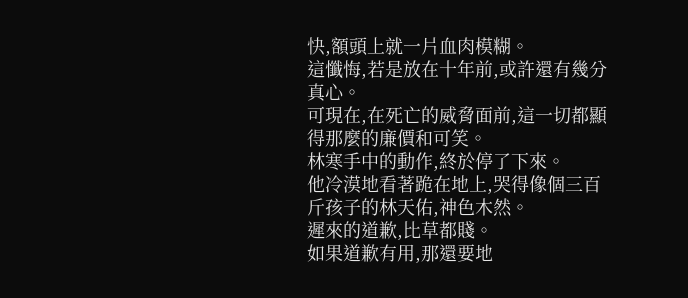快,額頭上就一片血肉模糊。
這懺悔,若是放在十年前,或許還有幾分真心。
可現在,在死亡的威脅面前,這一切都顯得那麼的廉價和可笑。
林寒手中的動作,終於停了下來。
他冷漠地看著跪在地上,哭得像個三百斤孩子的林天佑,神色木然。
遲來的道歉,比草都賤。
如果道歉有用,那還要地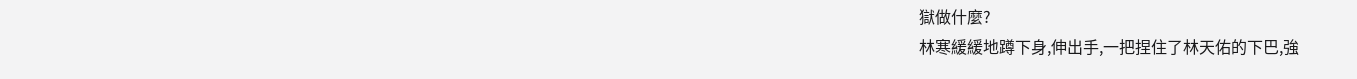獄做什麼?
林寒緩緩地蹲下身,伸出手,一把捏住了林天佑的下巴,強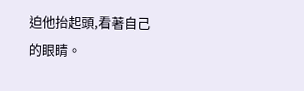迫他抬起頭,看著自己的眼睛。